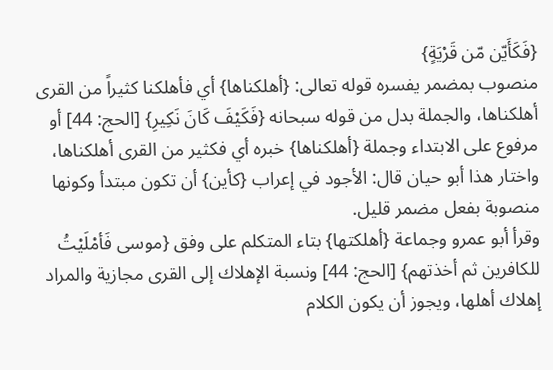{فَكَأَيّن مّن قَرْيَةٍ}
منصوب بمضمر يفسره قوله تعالى: {أهلكناها} أي فأهلكنا كثيراً من القرى أهلكناها، والجملة بدل من قوله سبحانه {فَكَيْفَ كَانَ نَكِيرِ} [الحج: 44] أو مرفوع على الابتداء وجملة {أهلكناها} خبره أي فكثير من القرى أهلكناها، واختار هذا أبو حيان قال: الأجود في إعراب {كأين} أن تكون مبتدأ وكونها منصوبة بفعل مضمر قليل.
وقرأ أبو عمرو وجماعة {أهلكتها} بتاء المتكلم على وفق {موسى فَأمْلَيْتُ للكافرين ثم أخذتهم} [الحج: 44] ونسبة الإهلاك إلى القرى مجازية والمراد إهلاك أهلها، ويجوز أن يكون الكلام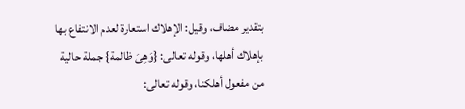بتقدير مضاف، وقيل: الإهلاك استعارة لعدم الانتفاع بها بإهلاك أهلها، وقوله تعالى: {وَهِىَ ظالمة} جملة حالية من مفعول أهلكنا، وقوله تعالى: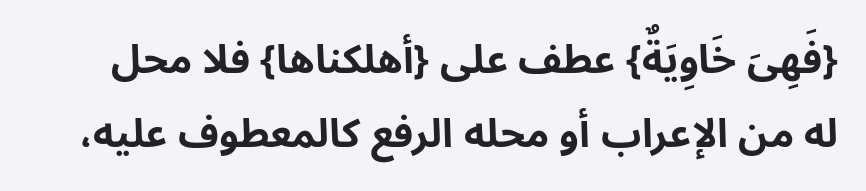{فَهِىَ خَاوِيَةٌ} عطف على {أهلكناها} فلا محل له من الإعراب أو محله الرفع كالمعطوف عليه،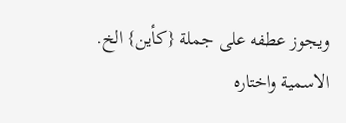ويجوز عطفه على جملة {كأين} الخ. الاسمية واختاره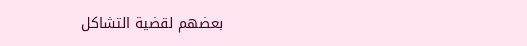بعضهم لقضية التشاكل